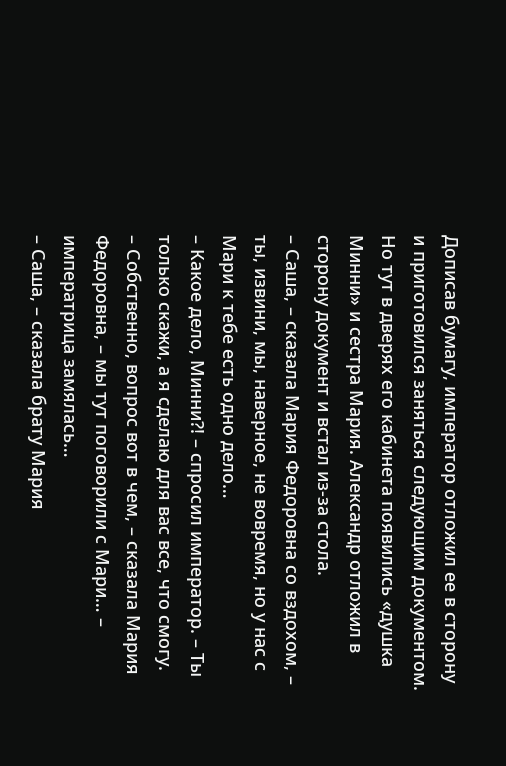Дописав бумагу, император отложил ее в сторону и приготовился заняться следующим документом. Но тут в дверях его кабинета появились «душка Минни» и сестра Мария. Александр отложил в сторону документ и встал из-за стола.
– Саша, – сказала Мария Федоровна со вздохом, – ты, извини, мы, наверное, не вовремя, но у нас с Мари к тебе есть одно дело…
– Какое дело, Минни?! – спросил император. – Ты только скажи, а я сделаю для вас все, что смогу.
– Собственно, вопрос вот в чем, – сказала Мария Федоровна, – мы тут поговорили с Мари… – императрица замялась…
– Саша, – сказала брату Мария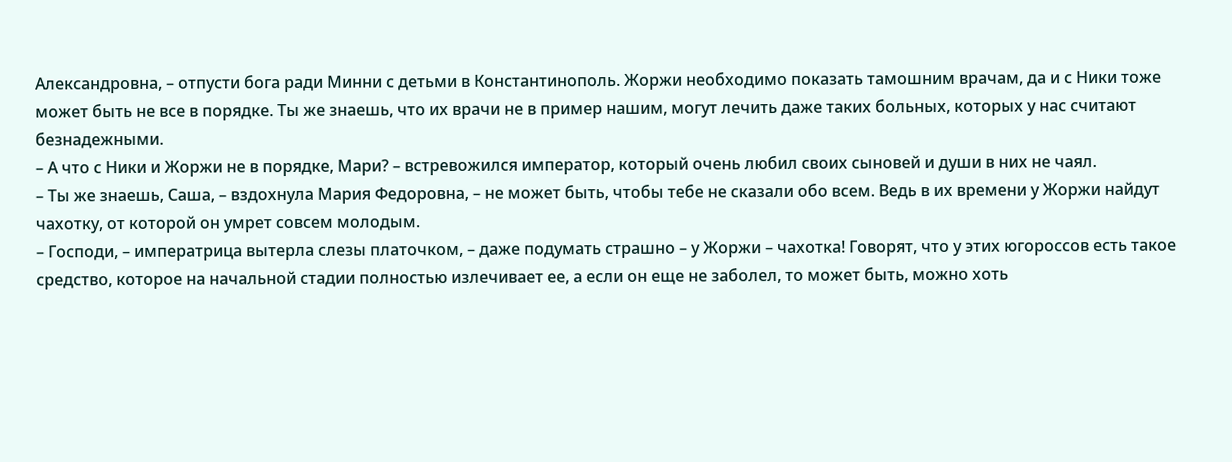Александровна, – отпусти бога ради Минни с детьми в Константинополь. Жоржи необходимо показать тамошним врачам, да и с Ники тоже может быть не все в порядке. Ты же знаешь, что их врачи не в пример нашим, могут лечить даже таких больных, которых у нас считают безнадежными.
– А что с Ники и Жоржи не в порядке, Мари? – встревожился император, который очень любил своих сыновей и души в них не чаял.
– Ты же знаешь, Саша, – вздохнула Мария Федоровна, – не может быть, чтобы тебе не сказали обо всем. Ведь в их времени у Жоржи найдут чахотку, от которой он умрет совсем молодым.
– Господи, – императрица вытерла слезы платочком, – даже подумать страшно – у Жоржи – чахотка! Говорят, что у этих югороссов есть такое средство, которое на начальной стадии полностью излечивает ее, а если он еще не заболел, то может быть, можно хоть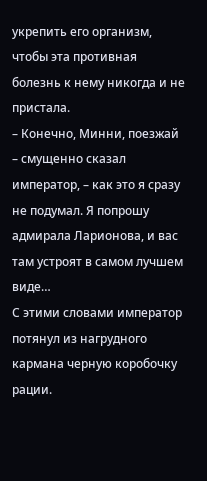укрепить его организм, чтобы эта противная болезнь к нему никогда и не пристала.
– Конечно, Минни, поезжай – смущенно сказал император, – как это я сразу не подумал. Я попрошу адмирала Ларионова, и вас там устроят в самом лучшем виде…
С этими словами император потянул из нагрудного кармана черную коробочку рации.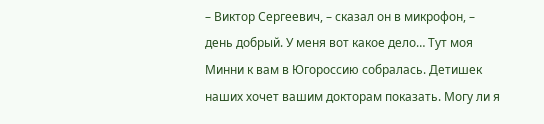– Виктор Сергеевич, – сказал он в микрофон, – день добрый. У меня вот какое дело… Тут моя Минни к вам в Югороссию собралась. Детишек наших хочет вашим докторам показать. Могу ли я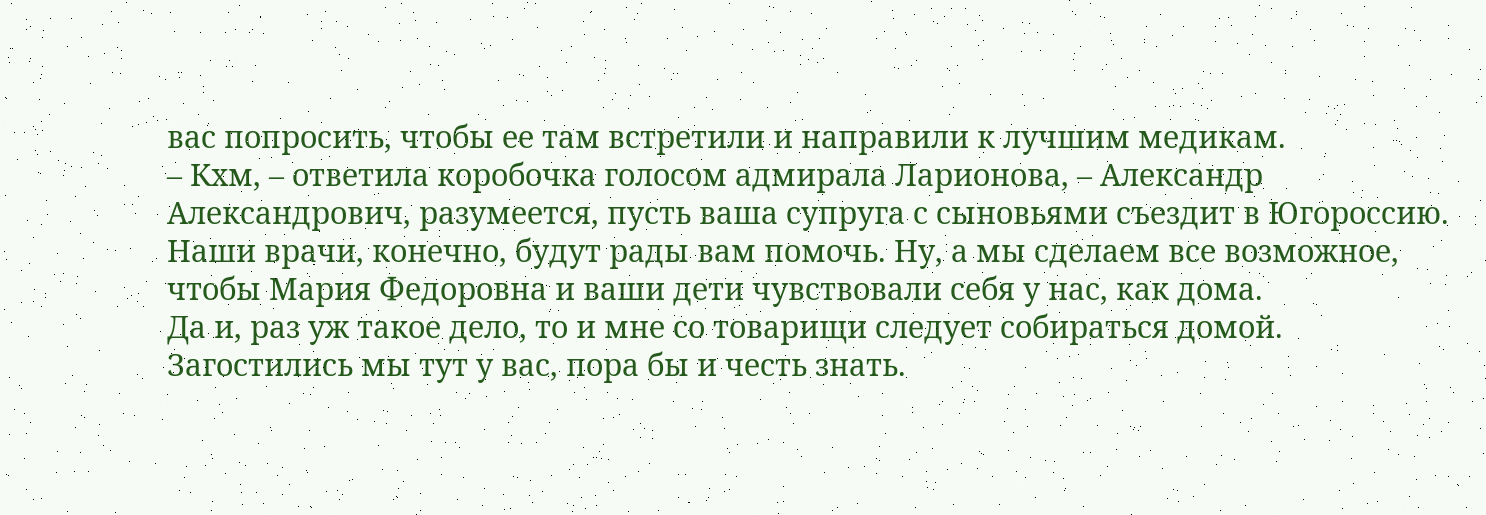вас попросить, чтобы ее там встретили и направили к лучшим медикам.
– Кхм, – ответила коробочка голосом адмирала Ларионова, – Александр Александрович, разумеется, пусть ваша супруга с сыновьями съездит в Югороссию. Наши врачи, конечно, будут рады вам помочь. Ну, а мы сделаем все возможное, чтобы Мария Федоровна и ваши дети чувствовали себя у нас, как дома.
Да и, раз уж такое дело, то и мне со товарищи следует собираться домой. Загостились мы тут у вас, пора бы и честь знать.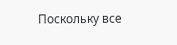Поскольку все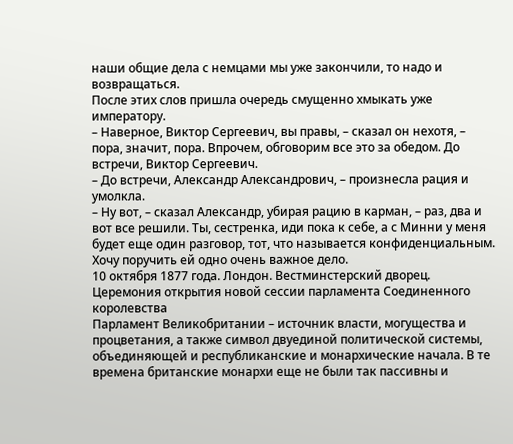наши общие дела с немцами мы уже закончили, то надо и возвращаться.
После этих слов пришла очередь смущенно хмыкать уже императору.
– Наверное, Виктор Сергеевич, вы правы, – сказал он нехотя, – пора, значит, пора. Впрочем, обговорим все это за обедом. До встречи, Виктор Сергеевич.
– До встречи, Александр Александрович, – произнесла рация и умолкла.
– Ну вот, – сказал Александр, убирая рацию в карман, – раз, два и вот все решили. Ты, сестренка, иди пока к себе, а с Минни у меня будет еще один разговор, тот, что называется конфиденциальным. Хочу поручить ей одно очень важное дело.
10 октября 1877 года. Лондон. Вестминстерский дворец. Церемония открытия новой сессии парламента Соединенного королевства
Парламент Великобритании – источник власти, могущества и процветания, а также символ двуединой политической системы, объединяющей и республиканские и монархические начала. В те времена британские монархи еще не были так пассивны и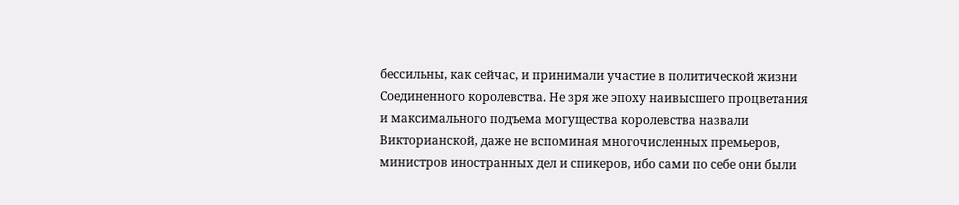бессильны, как сейчас, и принимали участие в политической жизни Соединенного королевства. Не зря же эпоху наивысшего процветания и максимального подъема могущества королевства назвали Викторианской, даже не вспоминая многочисленных премьеров, министров иностранных дел и спикеров, ибо сами по себе они были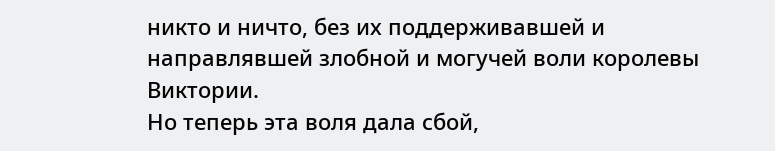никто и ничто, без их поддерживавшей и направлявшей злобной и могучей воли королевы Виктории.
Но теперь эта воля дала сбой,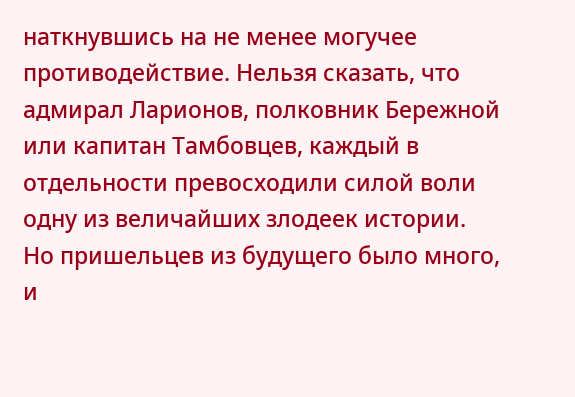наткнувшись на не менее могучее противодействие. Нельзя сказать, что адмирал Ларионов, полковник Бережной или капитан Тамбовцев, каждый в отдельности превосходили силой воли одну из величайших злодеек истории. Но пришельцев из будущего было много, и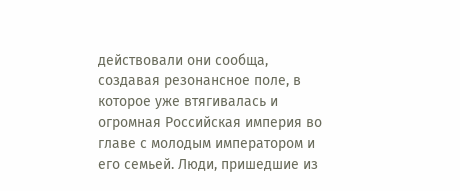действовали они сообща, создавая резонансное поле, в которое уже втягивалась и огромная Российская империя во главе с молодым императором и его семьей. Люди, пришедшие из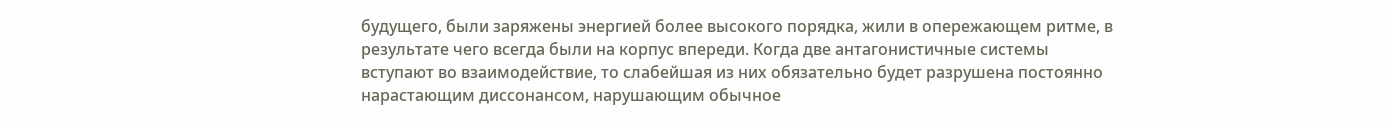будущего, были заряжены энергией более высокого порядка, жили в опережающем ритме, в результате чего всегда были на корпус впереди. Когда две антагонистичные системы вступают во взаимодействие, то слабейшая из них обязательно будет разрушена постоянно нарастающим диссонансом, нарушающим обычное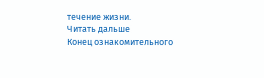течение жизни.
Читать дальше
Конец ознакомительного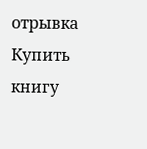отрывка
Купить книгу